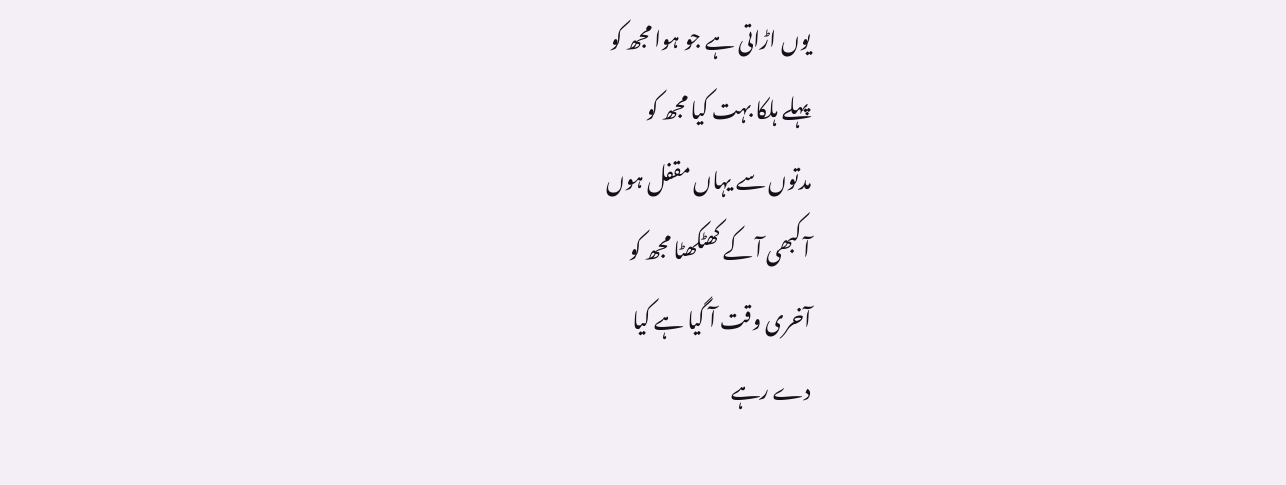یوں اڑاتی ہے جو ہوا مجھ کو
پہلے ہلکا بہت کیا مجھ کو
مدتوں سے یہاں مقفل ہوں
آ کبھی آ کے کھٹکھٹا مجھ کو
آخری وقت آ گیا ہے کیا
دے رہے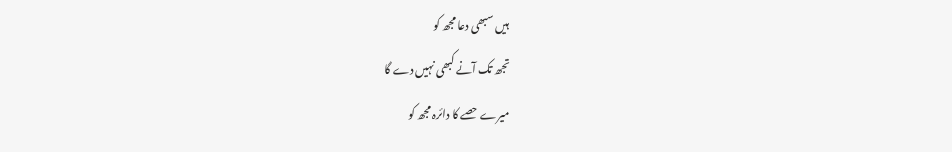ہیں سبھی دعا مجھ کو
تجھ تک آنے کبھی نہیں دے گا
میرے حصے کا دائرہ مجھ کو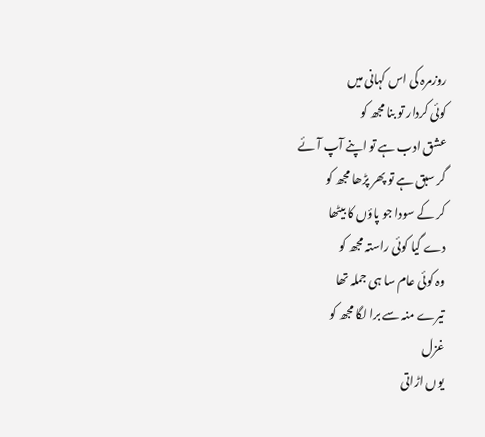روزمرہ کی اس کہانی میں
کوئی کردار تو بنا مجھ کو
عشق ادب ہے تو اپنے آپ آئے
گر سبق ہے تو پھر پڑھا مجھ کو
کر کے سودا جو پاؤں کا بیٹھا
دے گیا کوئی راستہ مجھ کو
وہ کوئی عام سا ہی جملہ تھا
تیرے منہ سے برا لگا مجھ کو
غزل
یوں اڑاتی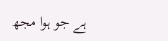ہے جو ہوا مجھ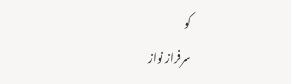کو
سرفراز نواز